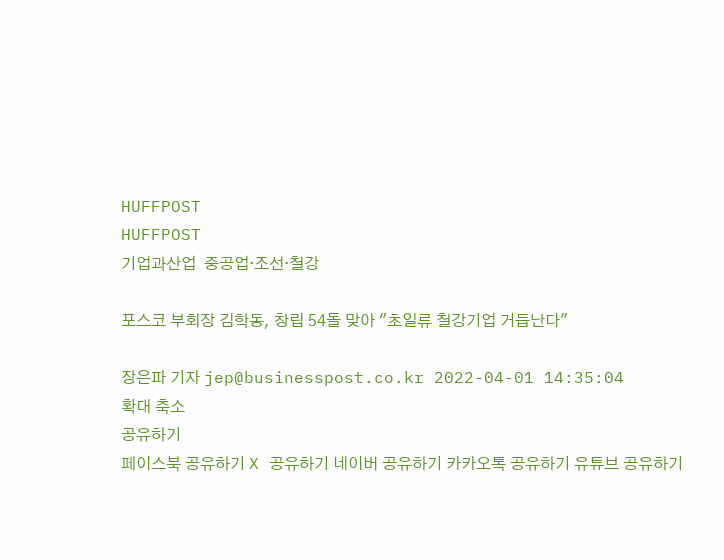HUFFPOST
HUFFPOST
기업과산업  중공업·조선·철강

포스코 부회장 김학동, 창립 54돌 맞아 "초일류 철강기업 거듭난다"

장은파 기자 jep@businesspost.co.kr 2022-04-01 14:35:04
확대 축소
공유하기
페이스북 공유하기 X 공유하기 네이버 공유하기 카카오톡 공유하기 유튜브 공유하기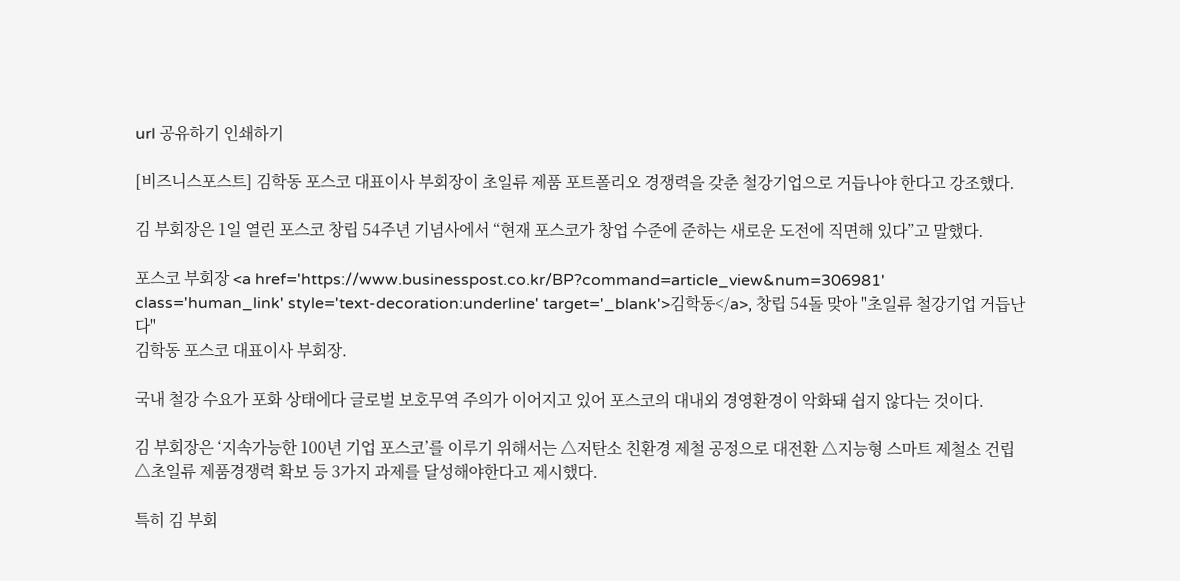url 공유하기 인쇄하기

[비즈니스포스트] 김학동 포스코 대표이사 부회장이 초일류 제품 포트폴리오 경쟁력을 갖춘 철강기업으로 거듭나야 한다고 강조했다.

김 부회장은 1일 열린 포스코 창립 54주년 기념사에서 “현재 포스코가 창업 수준에 준하는 새로운 도전에 직면해 있다”고 말했다.

포스코 부회장 <a href='https://www.businesspost.co.kr/BP?command=article_view&num=306981' class='human_link' style='text-decoration:underline' target='_blank'>김학동</a>, 창립 54돌 맞아 "초일류 철강기업 거듭난다"
김학동 포스코 대표이사 부회장.

국내 철강 수요가 포화 상태에다 글로벌 보호무역 주의가 이어지고 있어 포스코의 대내외 경영환경이 악화돼 쉽지 않다는 것이다.

김 부회장은 ‘지속가능한 100년 기업 포스코’를 이루기 위해서는 △저탄소 친환경 제철 공정으로 대전환 △지능형 스마트 제철소 건립 △초일류 제품경쟁력 확보 등 3가지 과제를 달성해야한다고 제시했다.

특히 김 부회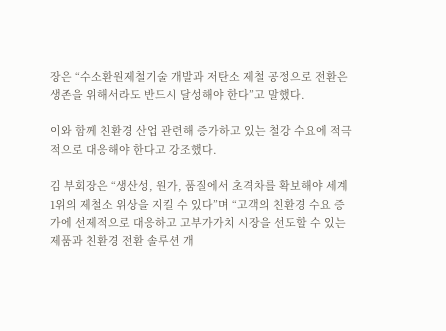장은 “수소환원제철기술 개발과 저탄소 제철 공정으로 전환은 생존을 위해서라도 반드시 달성해야 한다”고 말했다.

이와 함께 친환경 산업 관련해 증가하고 있는 철강 수요에 적극적으로 대응해야 한다고 강조했다.

김 부회장은 “생산성, 원가, 품질에서 초격차를 확보해야 세계 1위의 제철소 위상을 지킬 수 있다”며 “고객의 친환경 수요 증가에 선제적으로 대응하고 고부가가치 시장을 선도할 수 있는 제품과 친환경 전환 솔루션 개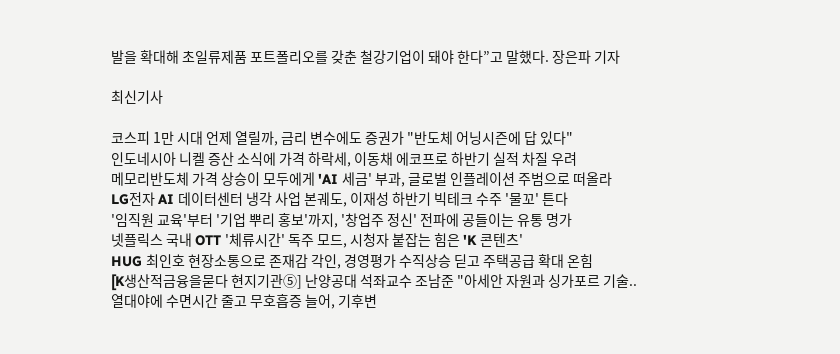발을 확대해 초일류제품 포트폴리오를 갖춘 철강기업이 돼야 한다”고 말했다. 장은파 기자

최신기사

코스피 1만 시대 언제 열릴까, 금리 변수에도 증권가 "반도체 어닝시즌에 답 있다"
인도네시아 니켈 증산 소식에 가격 하락세, 이동채 에코프로 하반기 실적 차질 우려
메모리반도체 가격 상승이 모두에게 'AI 세금' 부과, 글로벌 인플레이션 주범으로 떠올라
LG전자 AI 데이터센터 냉각 사업 본궤도, 이재성 하반기 빅테크 수주 '물꼬' 튼다
'임직원 교육'부터 '기업 뿌리 홍보'까지, '창업주 정신' 전파에 공들이는 유통 명가
넷플릭스 국내 OTT '체류시간' 독주 모드, 시청자 붙잡는 힘은 'K 콘텐츠'
HUG 최인호 현장소통으로 존재감 각인, 경영평가 수직상승 딛고 주택공급 확대 온힘
[K생산적금융을묻다 현지기관⑤] 난양공대 석좌교수 조남준 "아세안 자원과 싱가포르 기술..
열대야에 수면시간 줄고 무호흡증 늘어, 기후변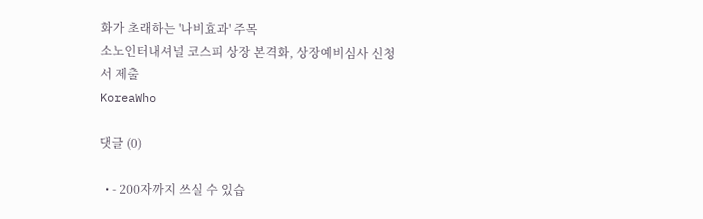화가 초래하는 '나비효과' 주목
소노인터내셔널 코스피 상장 본격화, 상장예비심사 신청서 제출
KoreaWho

댓글 (0)

  • - 200자까지 쓰실 수 있습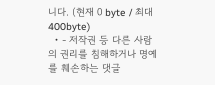니다. (현재 0 byte / 최대 400byte)
  • - 저작권 등 다른 사람의 권리를 침해하거나 명예를 훼손하는 댓글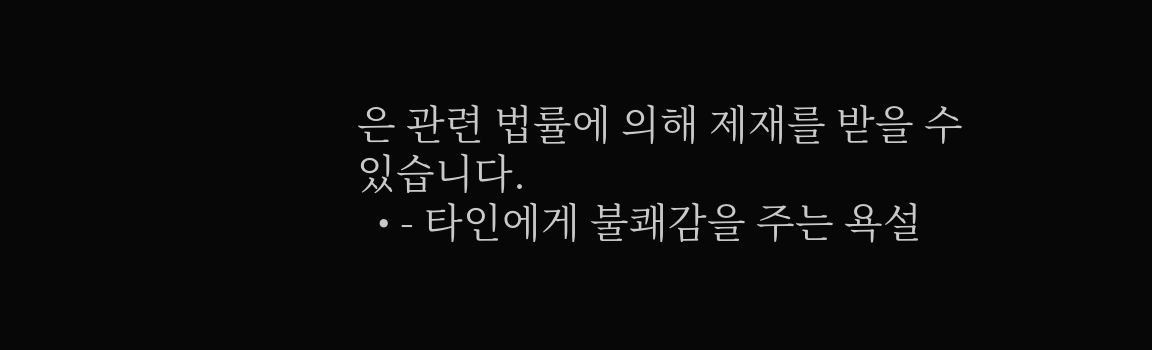은 관련 법률에 의해 제재를 받을 수 있습니다.
  • - 타인에게 불쾌감을 주는 욕설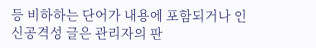등 비하하는 단어가 내용에 포함되거나 인신공격성 글은 관리자의 판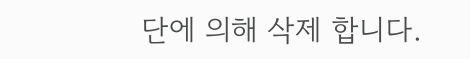단에 의해 삭제 합니다.